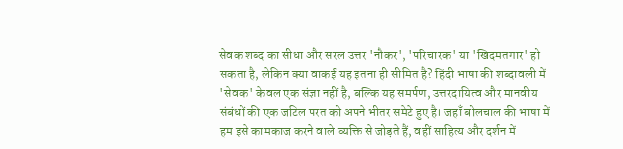सेवक शब्द का सीधा और सरल उत्तर 'नौकर', 'परिचारक' या 'खिदमतगार' हो सकता है, लेकिन क्या वाकई यह इतना ही सीमित है? हिंदी भाषा की शब्दावली में 'सेवक' केवल एक संज्ञा नहीं है, बल्कि यह समर्पण, उत्तरदायित्व और मानवीय संबंधों की एक जटिल परत को अपने भीतर समेटे हुए है। जहाँ बोलचाल की भाषा में हम इसे कामकाज करने वाले व्यक्ति से जोड़ते हैं, वहीं साहित्य और दर्शन में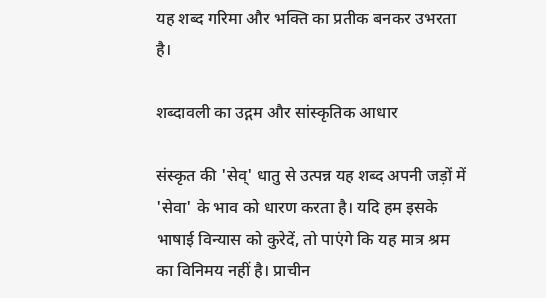यह शब्द गरिमा और भक्ति का प्रतीक बनकर उभरता है।

शब्दावली का उद्गम और सांस्कृतिक आधार

संस्कृत की 'सेव्' धातु से उत्पन्न यह शब्द अपनी जड़ों में 'सेवा' के भाव को धारण करता है। यदि हम इसके भाषाई विन्यास को कुरेदें, तो पाएंगे कि यह मात्र श्रम का विनिमय नहीं है। प्राचीन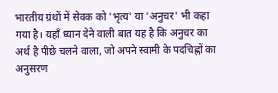भारतीय ग्रंथों में सेवक को 'भृत्य' या 'अनुचर' भी कहा गया है। यहाँ ध्यान देने वाली बात यह है कि अनुचर का अर्थ है पीछे चलने वाला, जो अपने स्वामी के पदचिह्नों का अनुसरण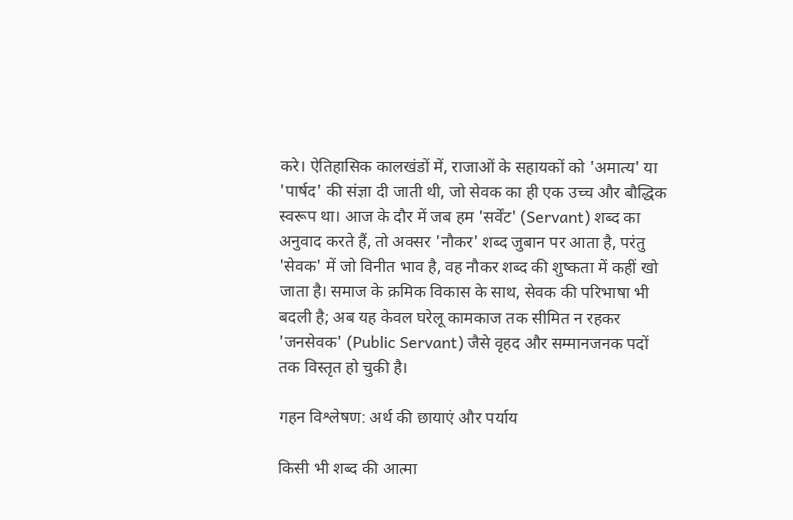करे। ऐतिहासिक कालखंडों में, राजाओं के सहायकों को 'अमात्य' या 'पार्षद' की संज्ञा दी जाती थी, जो सेवक का ही एक उच्च और बौद्धिक स्वरूप था। आज के दौर में जब हम 'सर्वेंट' (Servant) शब्द का अनुवाद करते हैं, तो अक्सर 'नौकर' शब्द जुबान पर आता है, परंतु 'सेवक' में जो विनीत भाव है, वह नौकर शब्द की शुष्कता में कहीं खो जाता है। समाज के क्रमिक विकास के साथ, सेवक की परिभाषा भी बदली है; अब यह केवल घरेलू कामकाज तक सीमित न रहकर 'जनसेवक' (Public Servant) जैसे वृहद और सम्मानजनक पदों तक विस्तृत हो चुकी है।

गहन विश्लेषण: अर्थ की छायाएं और पर्याय

किसी भी शब्द की आत्मा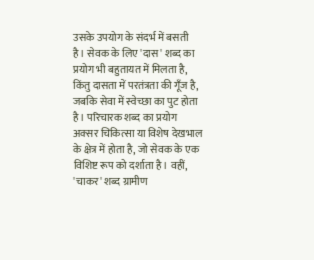उसके उपयोग के संदर्भ में बसती है। सेवक के लिए 'दास' शब्द का प्रयोग भी बहुतायत में मिलता है, किंतु दासता में परतंत्रता की गूँज है, जबकि सेवा में स्वेच्छा का पुट होता है। परिचारक शब्द का प्रयोग अक्सर चिकित्सा या विशेष देखभाल के क्षेत्र में होता है, जो सेवक के एक विशिष्ट रूप को दर्शाता है। वहीं, 'चाकर' शब्द ग्रामीण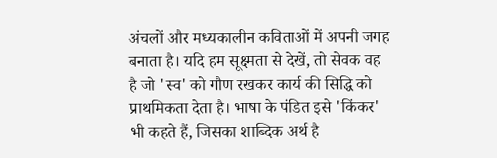अंचलों और मध्यकालीन कविताओं में अपनी जगह बनाता है। यदि हम सूक्ष्मता से देखें, तो सेवक वह है जो 'स्व' को गौण रखकर कार्य की सिद्धि को प्राथमिकता देता है। भाषा के पंडित इसे 'किंकर' भी कहते हैं, जिसका शाब्दिक अर्थ है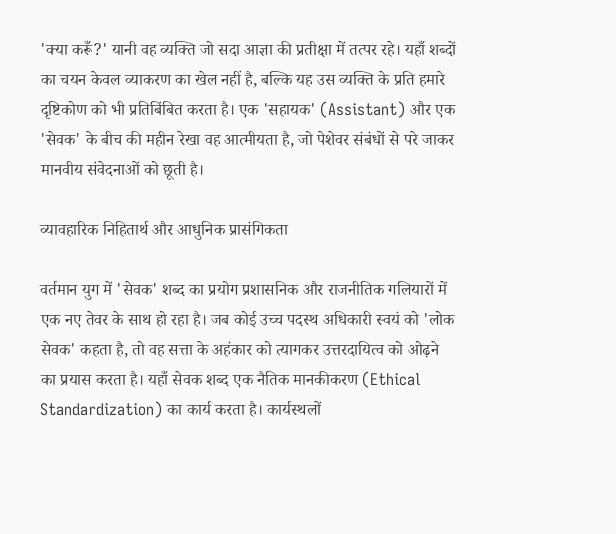'क्या करूँ?' यानी वह व्यक्ति जो सदा आज्ञा की प्रतीक्षा में तत्पर रहे। यहाँ शब्दों का चयन केवल व्याकरण का खेल नहीं है, बल्कि यह उस व्यक्ति के प्रति हमारे दृष्टिकोण को भी प्रतिबिंबित करता है। एक 'सहायक' (Assistant) और एक 'सेवक' के बीच की महीन रेखा वह आत्मीयता है, जो पेशेवर संबंधों से परे जाकर मानवीय संवेदनाओं को छूती है।

व्यावहारिक निहितार्थ और आधुनिक प्रासंगिकता

वर्तमान युग में 'सेवक' शब्द का प्रयोग प्रशासनिक और राजनीतिक गलियारों में एक नए तेवर के साथ हो रहा है। जब कोई उच्च पदस्थ अधिकारी स्वयं को 'लोक सेवक' कहता है, तो वह सत्ता के अहंकार को त्यागकर उत्तरदायित्व को ओढ़ने का प्रयास करता है। यहाँ सेवक शब्द एक नैतिक मानकीकरण (Ethical Standardization) का कार्य करता है। कार्यस्थलों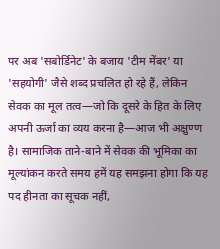पर अब 'सबोर्डिनेट' के बजाय 'टीम मेंबर' या 'सहयोगी' जैसे शब्द प्रचलित हो रहे हैं, लेकिन सेवक का मूल तत्व—जो कि दूसरे के हित के लिए अपनी ऊर्जा का व्यय करना है—आज भी अक्षुण्ण है। सामाजिक ताने-बाने में सेवक की भूमिका का मूल्यांकन करते समय हमें यह समझना होगा कि यह पद हीनता का सूचक नहीं,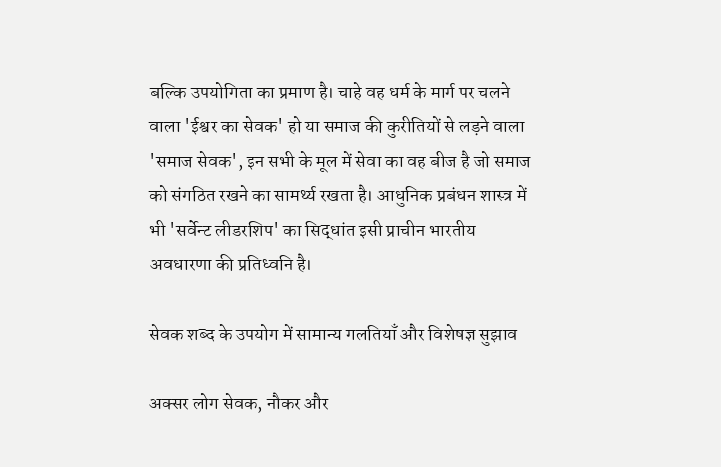बल्कि उपयोगिता का प्रमाण है। चाहे वह धर्म के मार्ग पर चलने वाला 'ईश्वर का सेवक' हो या समाज की कुरीतियों से लड़ने वाला 'समाज सेवक', इन सभी के मूल में सेवा का वह बीज है जो समाज को संगठित रखने का सामर्थ्य रखता है। आधुनिक प्रबंधन शास्त्र में भी 'सर्वेन्ट लीडरशिप' का सिद्धांत इसी प्राचीन भारतीय अवधारणा की प्रतिध्वनि है।

सेवक शब्द के उपयोग में सामान्य गलतियाँ और विशेषज्ञ सुझाव

अक्सर लोग सेवक, नौकर और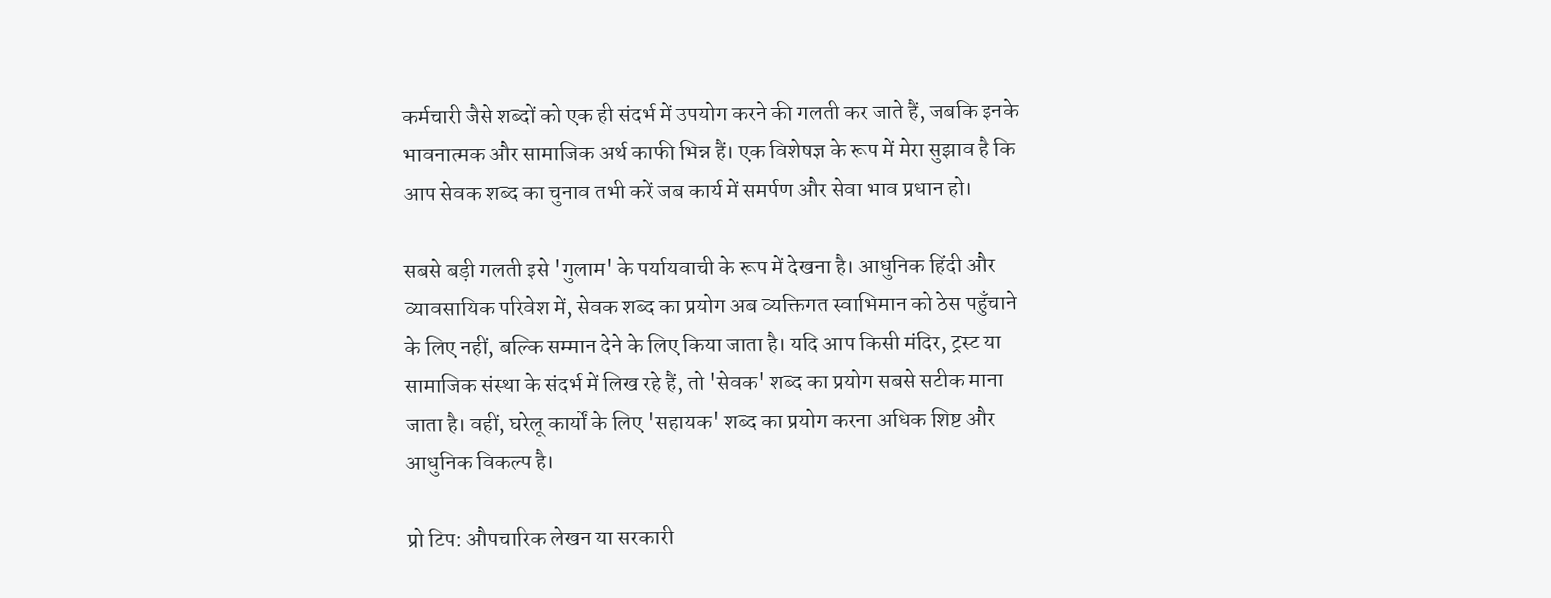कर्मचारी जैसे शब्दों को एक ही संदर्भ में उपयोग करने की गलती कर जाते हैं, जबकि इनके भावनात्मक और सामाजिक अर्थ काफी भिन्न हैं। एक विशेषज्ञ के रूप में मेरा सुझाव है कि आप सेवक शब्द का चुनाव तभी करें जब कार्य में समर्पण और सेवा भाव प्रधान हो।

सबसे बड़ी गलती इसे 'गुलाम' के पर्यायवाची के रूप में देखना है। आधुनिक हिंदी और व्यावसायिक परिवेश में, सेवक शब्द का प्रयोग अब व्यक्तिगत स्वाभिमान को ठेस पहुँचाने के लिए नहीं, बल्कि सम्मान देने के लिए किया जाता है। यदि आप किसी मंदिर, ट्रस्ट या सामाजिक संस्था के संदर्भ में लिख रहे हैं, तो 'सेवक' शब्द का प्रयोग सबसे सटीक माना जाता है। वहीं, घरेलू कार्यों के लिए 'सहायक' शब्द का प्रयोग करना अधिक शिष्ट और आधुनिक विकल्प है।

प्रो टिप: औपचारिक लेखन या सरकारी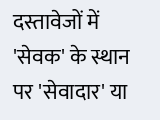दस्तावेजों में 'सेवक' के स्थान पर 'सेवादार' या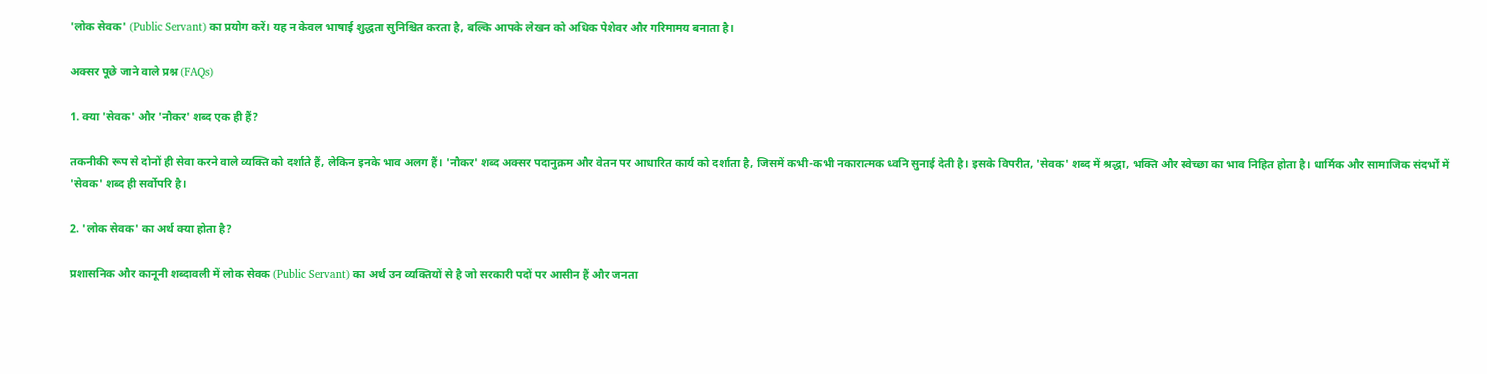'लोक सेवक' (Public Servant) का प्रयोग करें। यह न केवल भाषाई शुद्धता सुनिश्चित करता है, बल्कि आपके लेखन को अधिक पेशेवर और गरिमामय बनाता है।

अक्सर पूछे जाने वाले प्रश्न (FAQs)

1. क्या 'सेवक' और 'नौकर' शब्द एक ही हैं?

तकनीकी रूप से दोनों ही सेवा करने वाले व्यक्ति को दर्शाते हैं, लेकिन इनके भाव अलग हैं। 'नौकर' शब्द अक्सर पदानुक्रम और वेतन पर आधारित कार्य को दर्शाता है, जिसमें कभी-कभी नकारात्मक ध्वनि सुनाई देती है। इसके विपरीत, 'सेवक' शब्द में श्रद्धा, भक्ति और स्वेच्छा का भाव निहित होता है। धार्मिक और सामाजिक संदर्भों में 'सेवक' शब्द ही सर्वोपरि है।

2. 'लोक सेवक' का अर्थ क्या होता है?

प्रशासनिक और कानूनी शब्दावली में लोक सेवक (Public Servant) का अर्थ उन व्यक्तियों से है जो सरकारी पदों पर आसीन हैं और जनता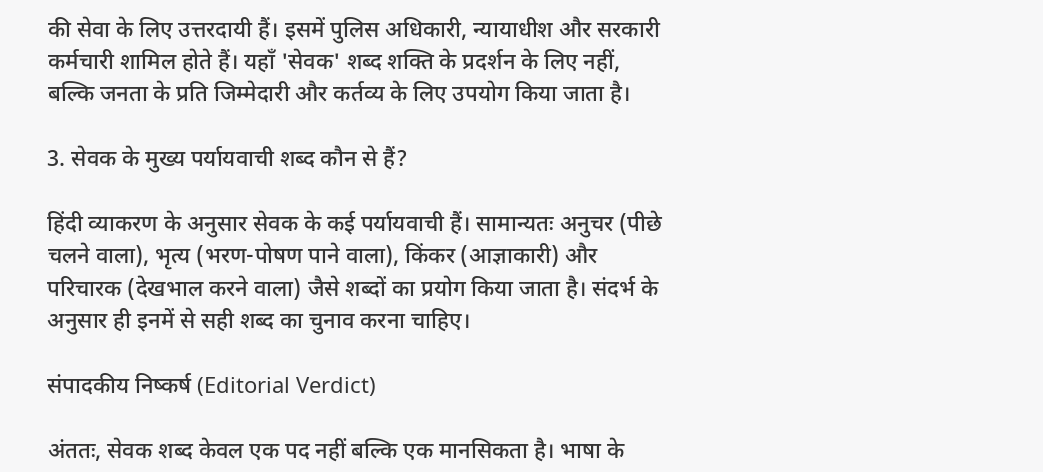की सेवा के लिए उत्तरदायी हैं। इसमें पुलिस अधिकारी, न्यायाधीश और सरकारी कर्मचारी शामिल होते हैं। यहाँ 'सेवक' शब्द शक्ति के प्रदर्शन के लिए नहीं, बल्कि जनता के प्रति जिम्मेदारी और कर्तव्य के लिए उपयोग किया जाता है।

3. सेवक के मुख्य पर्यायवाची शब्द कौन से हैं?

हिंदी व्याकरण के अनुसार सेवक के कई पर्यायवाची हैं। सामान्यतः अनुचर (पीछे चलने वाला), भृत्य (भरण-पोषण पाने वाला), किंकर (आज्ञाकारी) और परिचारक (देखभाल करने वाला) जैसे शब्दों का प्रयोग किया जाता है। संदर्भ के अनुसार ही इनमें से सही शब्द का चुनाव करना चाहिए।

संपादकीय निष्कर्ष (Editorial Verdict)

अंततः, सेवक शब्द केवल एक पद नहीं बल्कि एक मानसिकता है। भाषा के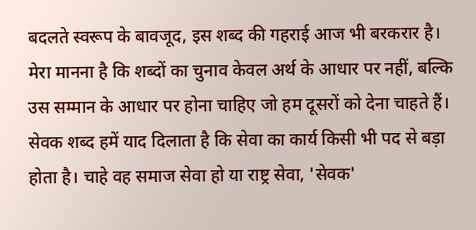बदलते स्वरूप के बावजूद, इस शब्द की गहराई आज भी बरकरार है। मेरा मानना है कि शब्दों का चुनाव केवल अर्थ के आधार पर नहीं, बल्कि उस सम्मान के आधार पर होना चाहिए जो हम दूसरों को देना चाहते हैं। सेवक शब्द हमें याद दिलाता है कि सेवा का कार्य किसी भी पद से बड़ा होता है। चाहे वह समाज सेवा हो या राष्ट्र सेवा, 'सेवक'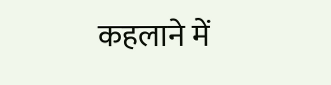कहलाने में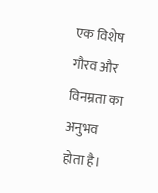एक विशेष गौरव और विनम्रता का अनुभव होता है।